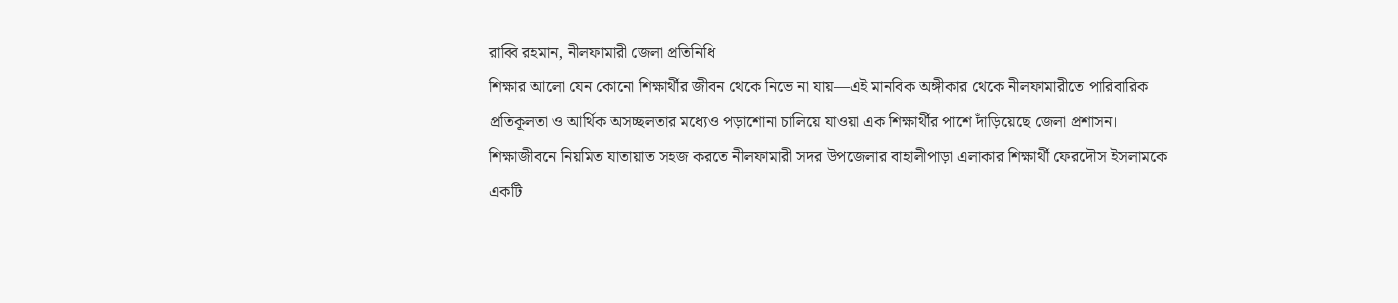রাব্বি রহমান, নীলফামারী জেলা প্রতিনিধি
শিক্ষার আলো যেন কোনো শিক্ষার্থীর জীবন থেকে নিভে না যায়—এই মানবিক অঙ্গীকার থেকে নীলফামারীতে পারিবারিক প্রতিকূলতা ও আর্থিক অসচ্ছলতার মধ্যেও পড়াশোনা চালিয়ে যাওয়া এক শিক্ষার্থীর পাশে দাঁড়িয়েছে জেলা প্রশাসন। শিক্ষাজীবনে নিয়মিত যাতায়াত সহজ করতে নীলফামারী সদর উপজেলার বাহালীপাড়া এলাকার শিক্ষার্থী ফেরদৌস ইসলামকে একটি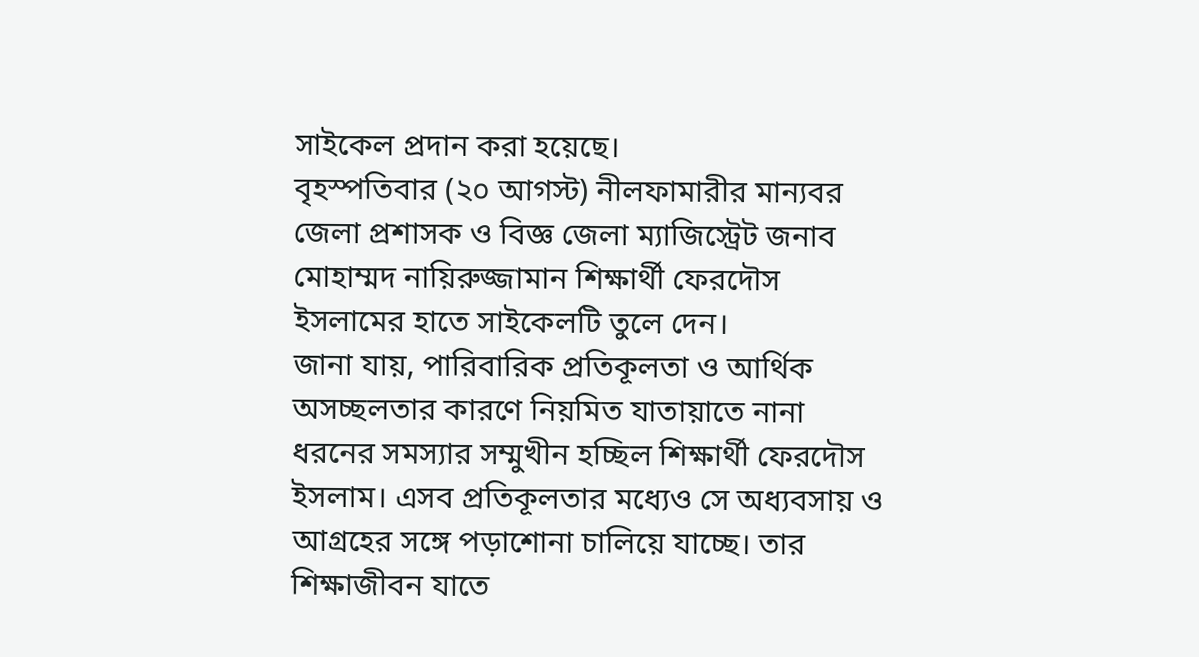সাইকেল প্রদান করা হয়েছে।
বৃহস্পতিবার (২০ আগস্ট) নীলফামারীর মান্যবর জেলা প্রশাসক ও বিজ্ঞ জেলা ম্যাজিস্ট্রেট জনাব মোহাম্মদ নায়িরুজ্জামান শিক্ষার্থী ফেরদৌস ইসলামের হাতে সাইকেলটি তুলে দেন।
জানা যায়, পারিবারিক প্রতিকূলতা ও আর্থিক অসচ্ছলতার কারণে নিয়মিত যাতায়াতে নানা ধরনের সমস্যার সম্মুখীন হচ্ছিল শিক্ষার্থী ফেরদৌস ইসলাম। এসব প্রতিকূলতার মধ্যেও সে অধ্যবসায় ও আগ্রহের সঙ্গে পড়াশোনা চালিয়ে যাচ্ছে। তার শিক্ষাজীবন যাতে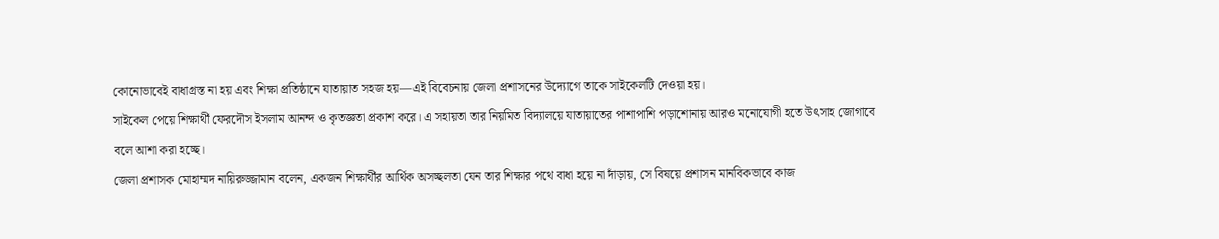কোনোভাবেই বাধাগ্রস্ত না হয় এবং শিক্ষা প্রতিষ্ঠানে যাতায়াত সহজ হয়—এই বিবেচনায় জেলা প্রশাসনের উদ্যোগে তাকে সাইকেলটি দেওয়া হয়।
সাইকেল পেয়ে শিক্ষার্থী ফেরদৌস ইসলাম আনন্দ ও কৃতজ্ঞতা প্রকাশ করে। এ সহায়তা তার নিয়মিত বিদ্যালয়ে যাতায়াতের পাশাপাশি পড়াশোনায় আরও মনোযোগী হতে উৎসাহ জোগাবে বলে আশা করা হচ্ছে।
জেলা প্রশাসক মোহাম্মদ নায়িরুজ্জামান বলেন, একজন শিক্ষার্থীর আর্থিক অসচ্ছলতা যেন তার শিক্ষার পথে বাধা হয়ে না দাঁড়ায়, সে বিষয়ে প্রশাসন মানবিকভাবে কাজ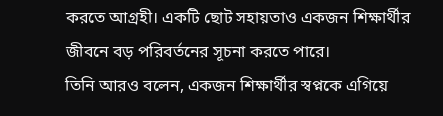করতে আগ্রহী। একটি ছোট সহায়তাও একজন শিক্ষার্থীর জীবনে বড় পরিবর্তনের সূচনা করতে পারে।
তিনি আরও বলেন, একজন শিক্ষার্থীর স্বপ্নকে এগিয়ে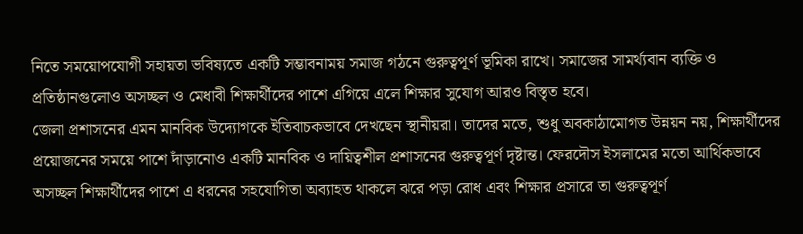নিতে সময়োপযোগী সহায়তা ভবিষ্যতে একটি সম্ভাবনাময় সমাজ গঠনে গুরুত্বপূর্ণ ভূমিকা রাখে। সমাজের সামর্থ্যবান ব্যক্তি ও প্রতিষ্ঠানগুলোও অসচ্ছল ও মেধাবী শিক্ষার্থীদের পাশে এগিয়ে এলে শিক্ষার সুযোগ আরও বিস্তৃত হবে।
জেলা প্রশাসনের এমন মানবিক উদ্যোগকে ইতিবাচকভাবে দেখছেন স্থানীয়রা। তাদের মতে, শুধু অবকাঠামোগত উন্নয়ন নয়, শিক্ষার্থীদের প্রয়োজনের সময়ে পাশে দাঁড়ানোও একটি মানবিক ও দায়িত্বশীল প্রশাসনের গুরুত্বপূর্ণ দৃষ্টান্ত। ফেরদৌস ইসলামের মতো আর্থিকভাবে অসচ্ছল শিক্ষার্থীদের পাশে এ ধরনের সহযোগিতা অব্যাহত থাকলে ঝরে পড়া রোধ এবং শিক্ষার প্রসারে তা গুরুত্বপূর্ণ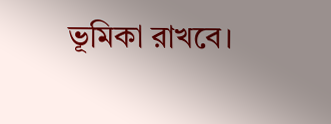ভূমিকা রাখবে।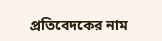প্রতিবেদকের নাম